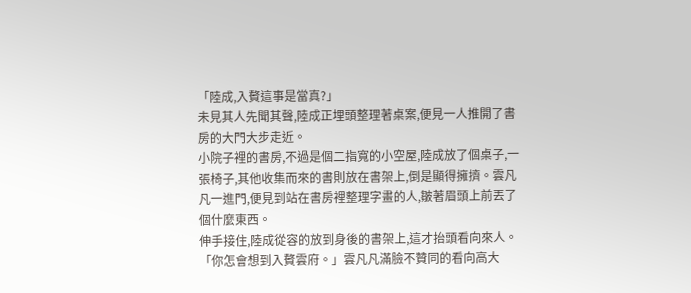「陸成,入贅這事是當真?」
未見其人先聞其聲,陸成正埋頭整理著桌案,便見一人推開了書房的大門大步走近。
小院子裡的書房,不過是個二指寬的小空屋,陸成放了個桌子,一張椅子,其他收集而來的書則放在書架上,倒是顯得擁擠。雲凡凡一進門,便見到站在書房裡整理字畫的人,皺著眉頭上前丟了個什麼東西。
伸手接住,陸成從容的放到身後的書架上,這才抬頭看向來人。
「你怎會想到入贅雲府。」雲凡凡滿臉不贊同的看向高大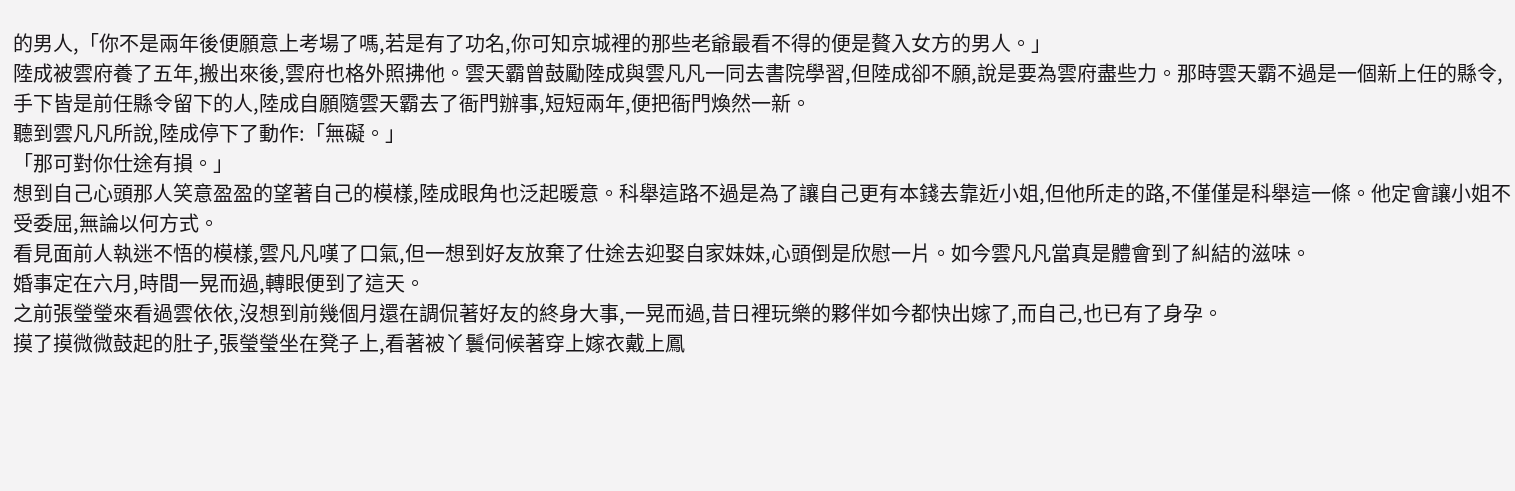的男人,「你不是兩年後便願意上考場了嗎,若是有了功名,你可知京城裡的那些老爺最看不得的便是贅入女方的男人。」
陸成被雲府養了五年,搬出來後,雲府也格外照拂他。雲天霸曾鼓勵陸成與雲凡凡一同去書院學習,但陸成卻不願,說是要為雲府盡些力。那時雲天霸不過是一個新上任的縣令,手下皆是前任縣令留下的人,陸成自願隨雲天霸去了衙門辦事,短短兩年,便把衙門煥然一新。
聽到雲凡凡所說,陸成停下了動作:「無礙。」
「那可對你仕途有損。」
想到自己心頭那人笑意盈盈的望著自己的模樣,陸成眼角也泛起暖意。科舉這路不過是為了讓自己更有本錢去靠近小姐,但他所走的路,不僅僅是科舉這一條。他定會讓小姐不受委屈,無論以何方式。
看見面前人執迷不悟的模樣,雲凡凡嘆了口氣,但一想到好友放棄了仕途去迎娶自家妹妹,心頭倒是欣慰一片。如今雲凡凡當真是體會到了糾結的滋味。
婚事定在六月,時間一晃而過,轉眼便到了這天。
之前張瑩瑩來看過雲依依,沒想到前幾個月還在調侃著好友的終身大事,一晃而過,昔日裡玩樂的夥伴如今都快出嫁了,而自己,也已有了身孕。
摸了摸微微鼓起的肚子,張瑩瑩坐在凳子上,看著被丫鬟伺候著穿上嫁衣戴上鳳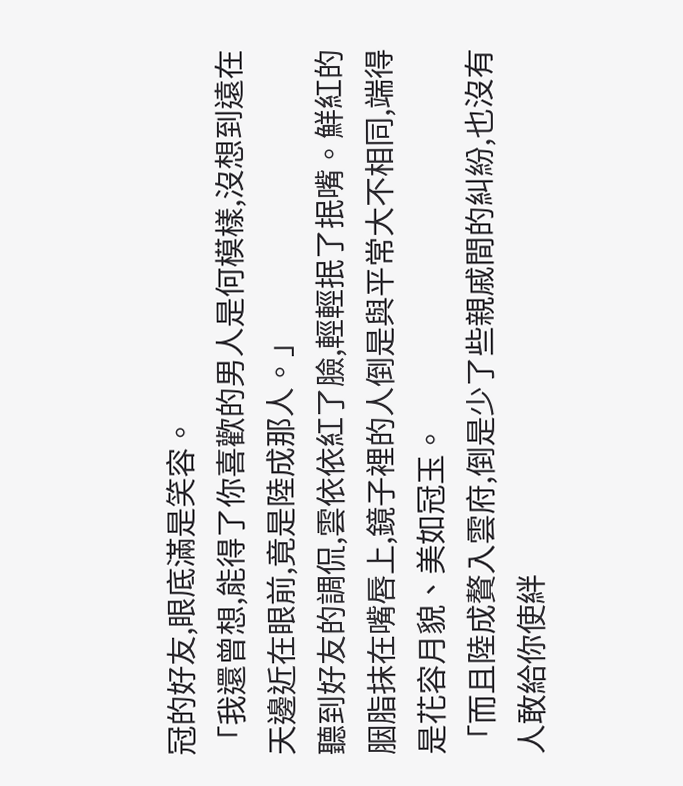冠的好友,眼底滿是笑容。
「我還曾想,能得了你喜歡的男人是何模樣,沒想到遠在天邊近在眼前,竟是陸成那人。」
聽到好友的調侃,雲依依紅了臉,輕輕抿了抿嘴。鮮紅的胭脂抹在嘴唇上,鏡子裡的人倒是與平常大不相同,端得是花容月貌、美如冠玉。
「而且陸成贅入雲府,倒是少了些親戚間的糾紛,也沒有人敢給你使絆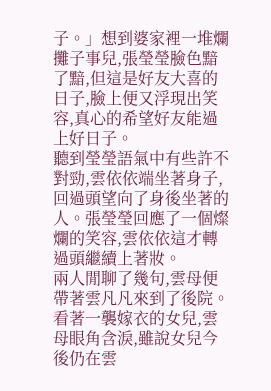子。」想到婆家裡一堆爛攤子事兒,張瑩瑩臉色黯了黯,但這是好友大喜的日子,臉上便又浮現出笑容,真心的希望好友能過上好日子。
聽到瑩瑩語氣中有些許不對勁,雲依依端坐著身子,回過頭望向了身後坐著的人。張瑩瑩回應了一個燦爛的笑容,雲依依這才轉過頭繼續上著妝。
兩人閒聊了幾句,雲母便帶著雲凡凡來到了後院。
看著一襲嫁衣的女兒,雲母眼角含淚,雖說女兒今後仍在雲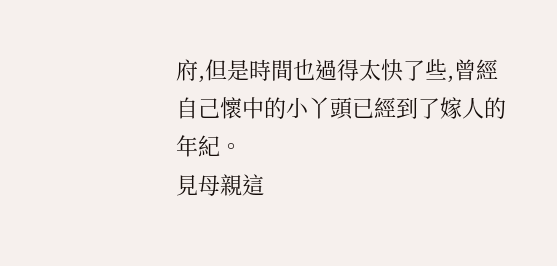府,但是時間也過得太快了些,曾經自己懷中的小丫頭已經到了嫁人的年紀。
見母親這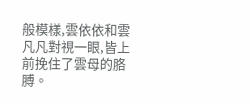般模樣,雲依依和雲凡凡對視一眼,皆上前挽住了雲母的胳膊。